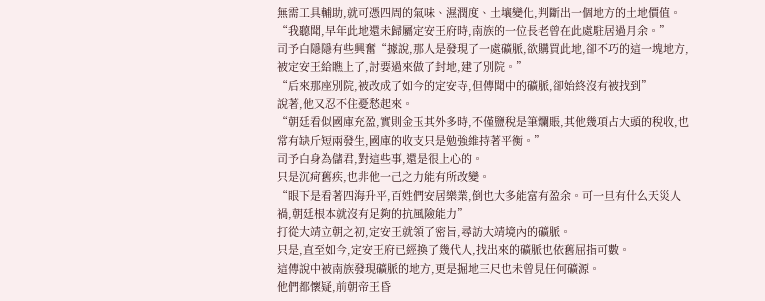無需工具輔助,就可憑四周的氣味、濕潤度、土壤變化,判斷出一個地方的土地價值。
“我聽聞,早年此地還未歸屬定安王府時,南族的一位長老曾在此處駐居過月余。”
司予白隱隱有些興奮“據說,那人是發現了一處礦脈,欲購買此地,卻不巧的這一塊地方,被定安王給瞧上了,討要過來做了封地,建了別院。”
“后來那座別院,被改成了如今的定安寺,但傳聞中的礦脈,卻始終沒有被找到”
說著,他又忍不住憂愁起來。
“朝廷看似國庫充盈,實則金玉其外多時,不僅鹽稅是筆爛賬,其他幾項占大頭的稅收,也常有缺斤短兩發生,國庫的收支只是勉強維持著平衡。”
司予白身為儲君,對這些事,還是很上心的。
只是沉疴舊疾,也非他一己之力能有所改變。
“眼下是看著四海升平,百姓們安居樂業,倒也大多能富有盈余。可一旦有什么天災人禍,朝廷根本就沒有足夠的抗風險能力”
打從大靖立朝之初,定安王就領了密旨,尋訪大靖境內的礦脈。
只是,直至如今,定安王府已經換了幾代人,找出來的礦脈也依舊屈指可數。
這傳說中被南族發現礦脈的地方,更是掘地三尺也未曾見任何礦源。
他們都懷疑,前朝帝王昏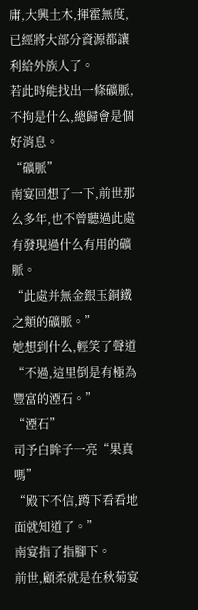庸,大興土木,揮霍無度,已經將大部分資源都讓利給外族人了。
若此時能找出一條礦脈,不拘是什么,總歸會是個好消息。
“礦脈”
南宴回想了一下,前世那么多年,也不曾聽過此處有發現過什么有用的礦脈。
“此處并無金銀玉銅鐵之類的礦脈。”
她想到什么,輕笑了聲道“不過,這里倒是有極為豐富的湮石。”
“湮石”
司予白眸子一亮“果真嗎”
“殿下不信,蹲下看看地面就知道了。”
南宴指了指腳下。
前世,顧柔就是在秋菊宴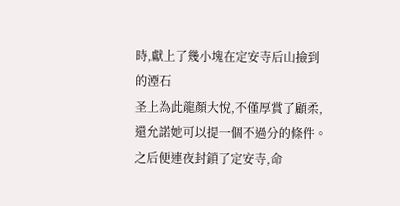時,獻上了幾小塊在定安寺后山撿到的湮石
圣上為此龍顏大悅,不僅厚賞了顧柔,還允諾她可以提一個不過分的條件。
之后便連夜封鎖了定安寺,命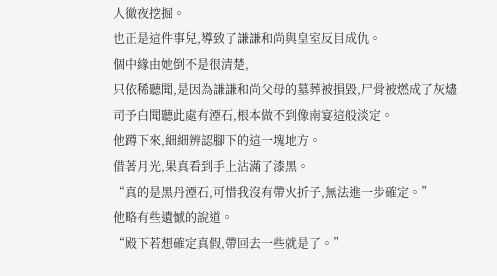人徹夜挖掘。
也正是這件事兒,導致了謙謙和尚與皇室反目成仇。
個中緣由她倒不是很清楚,
只依稀聽聞,是因為謙謙和尚父母的墓葬被損毀,尸骨被燃成了灰燼
司予白聞聽此處有湮石,根本做不到像南宴這般淡定。
他蹲下來,細細辨認腳下的這一塊地方。
借著月光,果真看到手上沾滿了漆黑。
“真的是黑丹湮石,可惜我沒有帶火折子,無法進一步確定。”
他略有些遺憾的說道。
“殿下若想確定真假,帶回去一些就是了。”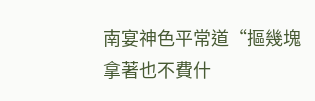南宴神色平常道“摳幾塊拿著也不費什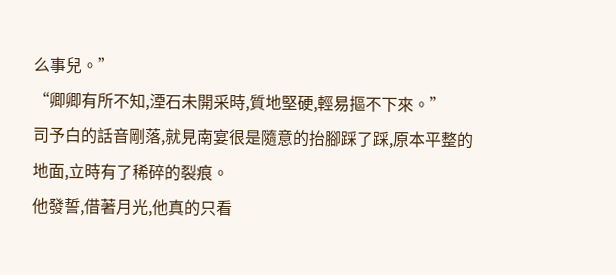么事兒。”
“卿卿有所不知,湮石未開采時,質地堅硬,輕易摳不下來。”
司予白的話音剛落,就見南宴很是隨意的抬腳踩了踩,原本平整的地面,立時有了稀碎的裂痕。
他發誓,借著月光,他真的只看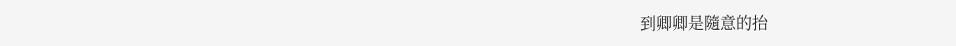到卿卿是隨意的抬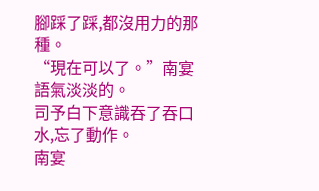腳踩了踩,都沒用力的那種。
“現在可以了。”南宴語氣淡淡的。
司予白下意識吞了吞口水,忘了動作。
南宴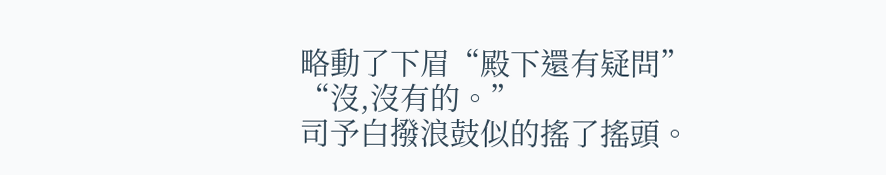略動了下眉“殿下還有疑問”
“沒,沒有的。”
司予白撥浪鼓似的搖了搖頭。